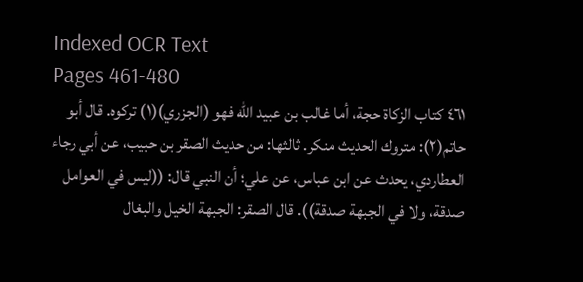Indexed OCR Text
Pages 461-480
٤٦١ كتاب الزكاة حجة، أما غالب بن عبيد الله فهو (الجزري)(١) تركوه. قال أبو حاتم(٢): متروك الحديث منکر. ثالثها: من حديث الصقر بن حبيب، عن أبي رجاء العطاردي، يحدث عن ابن عباس، عن علي؛ أن النبي قال: ((ليس في العوامل صدقة، ولا في الجبهة صدقة)). قال الصقر: الجبهة الخيل والبغال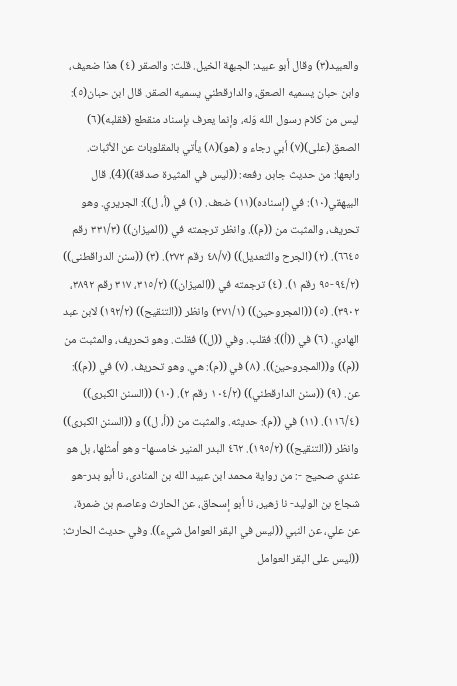والعبيد(٣) وقال أبو عبيد: الجبهة الخيل. قلت: والصقر (٤) هذا ضعيف، وابن حبان يسميه الصعق، والدارقطني يسميه الصقر. قال ابن حبان(٥): ليس من كلام رسول الله وَله، وإنما يعرف بإسناد منقطع (فقلبه)(٦) الصعق (على)(٧) أبي رجاء و (هو)(٨) يأتي بالمقلوبات عن الأثبات. رابعها: من حديث جابر، رفعه: ((ليس في المثيرة صدقة))(4). قال البيهقي(١٠): في (إسناده)(١١) ضعف. (١) في (أ، ل)): الجريري. وهو تحريف، والمثبت من ((م)). وانظر ترجمته في ((الميزان)) (٣٣١/٣ رقم ٦٦٤٥). (٢) (الجرح والتعديل)) (٤٨/٧ رقم ٢٧٢). (٣) ((سنن الدراقطنى)) (٩٤/٢-٩٥ رقم ١). (٤) ترجمته في ((الميزان)) (٣١٥/٢، ٣١٧ رقم ٣٨٩٢، ٣٩٠٢). (٥) ((المجروحين)) (٣٧١/١) وانظر ((التنقيح)) (١٩٢/٢) لابن عبد الهادي. (٦) في ((أ)): فقلب. وفي ((ل)) فقلت. وهو تحريف، والمثبت من ((م)) و((المجروحين)). (٨) في ((م): هي. وهو تحريف. (٧) في ((م)): عن. (٩) ((سنن الدارقطني)) (١٠٤/٢ رقم ٢). (١٠) ((السنن الكبرى)) (١١٦/٤). (١١) في ((م): حديثه. والمثبت من ((أ، ل)) و ((السنن الكبرى)) وانظر ((التنقيح)) (١٩٥/٢). ٤٦٢ البدر المنير خامسها- وهو أمثلها، بل هو عندي صحيح -: من رواية محمد ابن عبيد الله بن المنادى، نا أبو بدر-هو شجاع بن الوليد- نا زهير، نا أبو إسحاق، عن الحارث وعاصم بن ضمرة، عن علي، عن النبي ((ليس في البقر العوامل شيء)). وفي حديث الحارث: ((ليس على البقر العوامل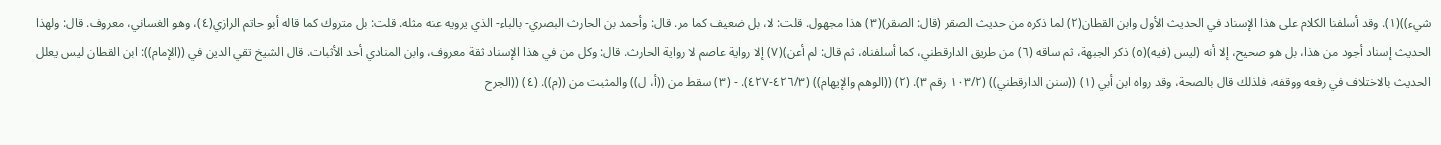شيء))(١). وقد أسلفنا الكلام على هذا الإسناد في الحديث الأول وابن القطان(٢) لما ذكره من حديث الصقر (قال: الصقر)(٣) هذا مجهول. قلت: لا، بل ضعيف كما مر. قال: وأحمد بن الحارث البصري- بالباء- الذي يرويه عنه مثله. قلت: بل متروك كما قاله أبو حاتم الرازي(٤)، وهو الغساني، معروف. قال: ولهذا الحديث إسناد أجود من هذا، بل هو صحيح، إلا أنه (ليس (فيه)(٥) ذكر الجبهة، ثم ساقه (٦) من طريق الدارقطني، كما أسلفناه، ثم قال: لم أعن)(٧) إلا رواية عاصم لا رواية الحارث. قال: وكل من في هذا الإسناد ثقة معروف، وابن المنادي أحد الأثبات. قال الشيخ تقي الدين في ((الإمام)): ابن القطان ليس يعلل الحديث بالاختلاف في رفعه ووقفه، فلذلك قال بالصحة، وقد رواه ابن أبي (١) ((سنن الدارقطني)) (١٠٣/٢ رقم ٣). (٢) ((الوهم والإيهام)) (٤٢٦/٣-٤٢٧). - (٣) سقط من ((أ، ل)) والمثبت من ((م)). (٤) ((الجرح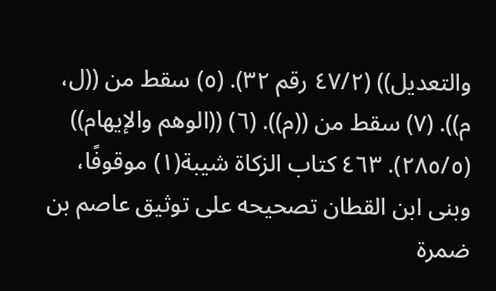والتعديل)) (٤٧/٢ رقم ٣٢). (٥) سقط من ((ل، م)). (٧) سقط من ((م)). (٦) ((الوهم والإيهام)) (٢٨٥/٥). ٤٦٣ كتاب الزكاة شيبة(١) موقوفًا، وبنى ابن القطان تصحيحه على توثيق عاصم بن ضمرة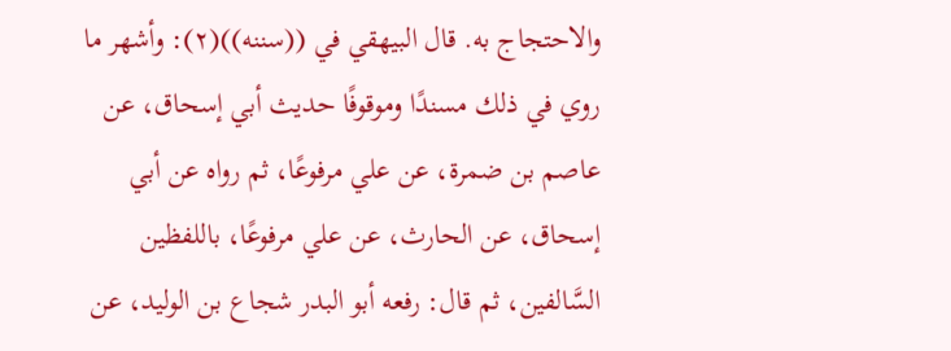والاحتجاج به. قال البيهقي في ((سننه))(٢): وأشهر ما روي في ذلك مسندًا وموقوفًا حديث أبي إسحاق، عن عاصم بن ضمرة، عن علي مرفوعًا، ثم رواه عن أبي إسحاق، عن الحارث، عن علي مرفوعًا، باللفظين السَّالفين، ثم قال: رفعه أبو البدر شجاع بن الوليد، عن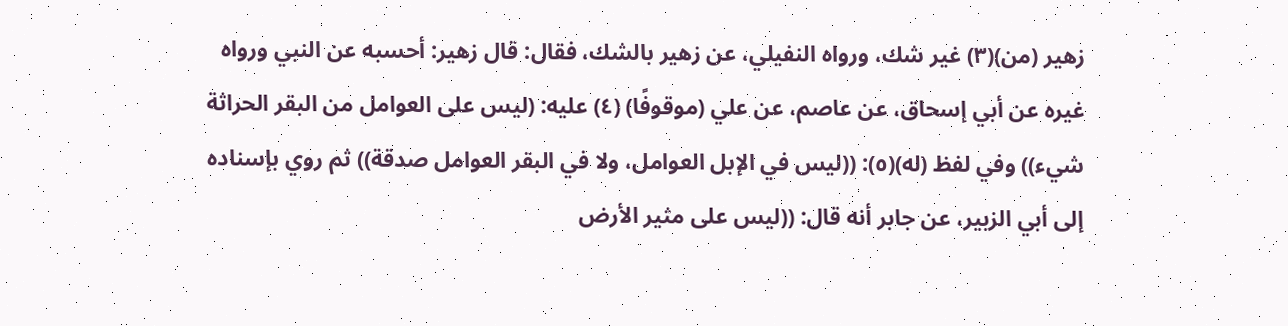زهير (من)(٣) غير شك، ورواه النفيلي، عن زهير بالشك، فقال: قال زهير: أحسبه عن النبي ورواه غيره عن أبي إسحاق، عن عاصم، عن علي (موقوفًا) (٤) عليه: (ليس على العوامل من البقر الحراثة شيء)) وفي لفظ (له)(٥): ((ليس في الإبل العوامل، ولا في البقر العوامل صدقة)) ثم روي بإسناده إلى أبي الزبير، عن جابر أنه قال: ((ليس على مثير الأرض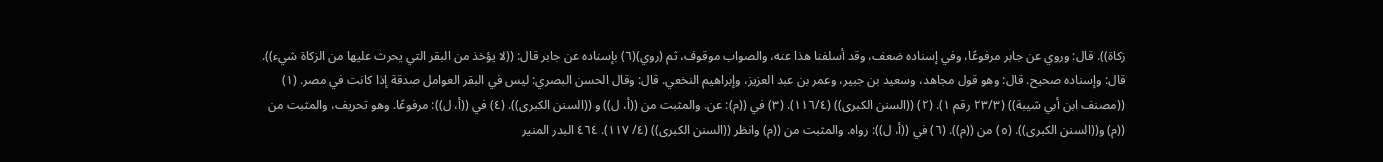زكاة)). قال: وروي عن جابر مرفوعًا، وفي إسناده ضعف، وقد أسلفنا هذا عنه، والصواب موقوف، ثم (روي)(٦) بإسناده عن جابر قال: ((لا يؤخذ من البقر التي يحرث عليها من الزكاة شيء)). قال: وإسناده صحيح. قال: وهو قول مجاهد، وسعيد بن جبير، وعمر بن عبد العزيز، وإبراهيم النخعي. قال: وقال الحسن البصري: ليس في البقر العوامل صدقة إذا كانت في مصر. (١) ((مصنف ابن أبي شيبة)) (٢٣/٣ رقم ١). (٢) ((السنن الكبرى)) (١١٦/٤). (٣) في ((م): عن. والمثبت من ((أ، ل)) و ((السنن الكبرى)). (٤) في ((أ، ل)): مرفوعًا. وهو تحريف، والمثبت من ((م) و((السنن الكبرى)). (٥) من ((م)). (٦) في ((أ، ل)): رواه. والمثبت من ((م) وانظر ((السنن الكبرى)) (٤/ ١١٧). ٤٦٤ البدر المنير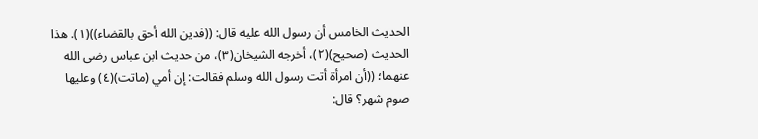الحدیث الخامس أن رسول الله عليه قال: ((فدين الله أحق بالقضاء))(١). هذا الحديث (صحيح)(٢)، أخرجه الشيخان(٣)، من حديث ابن عباس رضى الله عنهما؛ ((أن امرأة أتت رسول الله وسلم فقالت: إن أمي (ماتت)(٤) وعليها صوم شهر؟ قال: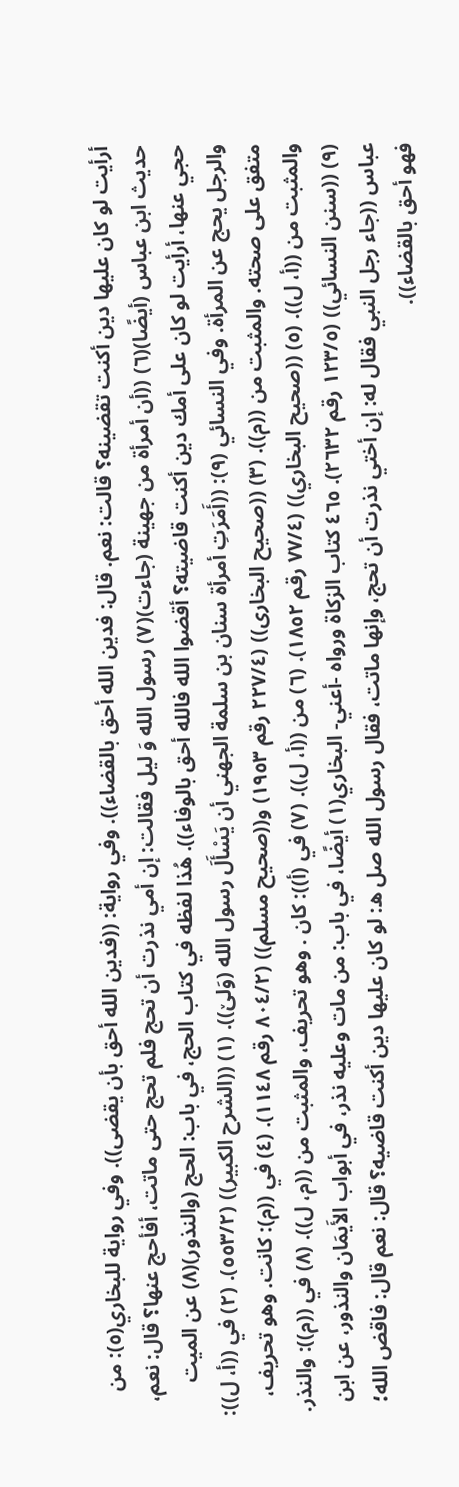أرأيت لو كان عليها دين أكنت تقضينه؟ قالت: نعم. قال: فدين الله أحق بالقضاء)). وفي رواية: ((فدين الله أحق بأن يقضى)). وفي رواية للبخاري(٥): من حديث ابن عباس (أيضًا)(٦) ((أن أمرأة من جهينة (جاءت)(٧) رسول الله وَ ليل فقالت: إن أمي نذرت أن تحج فلم تحج حتى ماتت، أفأحج عنها؟ قال: نعم، حجي عنها، أرأيت لو كان على أمك دين أكنت قاضيته؟ أقضوا الله فالله أحق بالوفاء)). هُذا لفظه في كتاب الحج، في باب: الحج (والنذور)(٨) عن الميت والرجل يحج عن المرأة. وفي النسائي (٩): ((أَمَرَتِ أمرأة سنان بن سلمة الجهني أن يَسْأَلَ رسول الله (وَلێ)). (١) ((الشرح الكبير)) (٥٥٣/٢). (٢) في ((أ، ل)): متفق على صحته. والمثبت من ((م)). (٣) ((صحيح البخارى)) (٢٢٧/٤ رقم ١٩٥٣) و((صحيح مسلم)) (٨٠٤/٢ رقم ١١٤٨). (٤) في ((م): كانت. وهو تحريف، والمثبت من ((أ، ل)). (٥) ((صحيح البخاري)) (٧٧/٤ رقم ١٨٥٢). (٦) من ((أ، ل)). (٧) في (أ)): كان . وهو تحريف، والمثبت من ((م، ل)). (٨) في ((م)): والنذر. (٩) ((سنن النسائي)) (١٢٣/٥ رقم ٢٦٣٢). ٤٦٥ كتاب الزكاة ورواه -أعني- البخاري(١) أيضًا، في باب: من مات وعليه نذر، في أبواب الأَيمَان والنذور، عن ابن عباس ((جاء رجل النبي فقال له: إن أختي نذرت أن تحج، وإنها ماتت، فقال رسول الله صل ه: لو كان عليها دين أكنت قاضيه؟ قال: نعم قال: فاقض الله؛ فهو أحق بالقضاء)).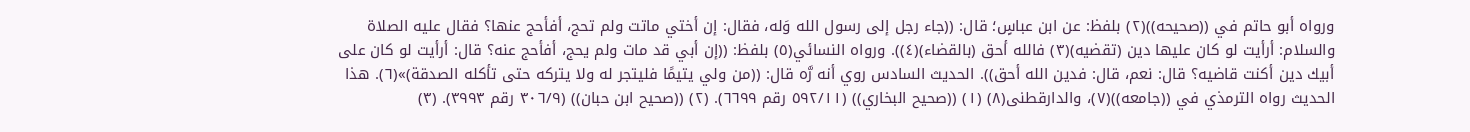ورواه أبو حاتم في ((صحيحه))(٢) بلفظ: عن ابن عباسٍ؛ قال: ((جاء رجل إلى رسول الله وَله، فقال: إن أختي ماتت ولم تحج، أفأحج عنها؟ فقال عليه الصلاة والسلام: أرأيت لو كان عليها دين (تقضيه)(٣) فالله أحق (بالقضاء)(٤)). ورواه النسائي(٥) بلفظ: ((إن أبي قد مات ولم يحج، أفأحج عنه؟ قال: أرأيت لو كان على أبيك دين أكنت قاضيه؟ قال: نعم، قال: فدين الله أحق)). الحديث السادس روي أنه رَّه قال: ((من ولي يتيمًا فليتجر له ولا يتركه حتى تأكله الصدقة)»(٦). هذا الحديث رواه الترمذي في ((جامعه))(٧)، والدارقطنى(٨) (١) ((صحيح البخاري)) (٥٩٢/١١ رقم ٦٦٩٩). (٢) ((صحيح ابن حبان)) (٣٠٦/٩ رقم ٣٩٩٣). (٣)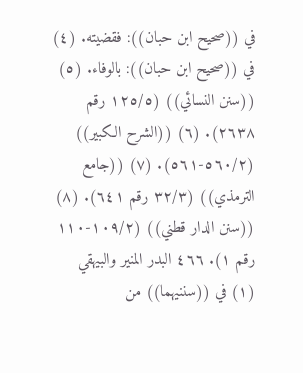في ((صحيح ابن حبان)): فقضيته. (٤) في ((صحيح ابن حبان)): بالوفاء. (٥) ((سنن النسائي)) (١٢٥/٥ رقم ٢٦٣٨). (٦) ((الشرح الكبير)) (٥٦٠/٢-٥٦١). (٧) ((جامع الترمذي)) (٣٢/٣ رقم ٦٤١). (٨) ((سنن الدار قطني)) (١٠٩/٢-١١٠ رقم ١). ٤٦٦ البدر المنير والبيهقي (١) في ((سننيهما)) من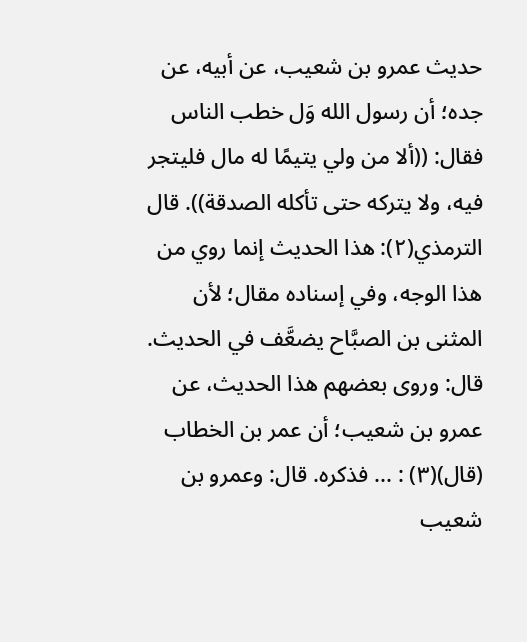حديث عمرو بن شعيب، عن أبيه، عن جده؛ أن رسول الله وَل خطب الناس فقال: ((ألا من ولي يتيمًا له مال فليتجر فيه، ولا يتركه حتى تأكله الصدقة)). قال الترمذي(٢): هذا الحديث إنما روي من هذا الوجه، وفي إسناده مقال؛ لأن المثنى بن الصبَّاح يضعَّف في الحديث. قال: وروى بعضهم هذا الحديث، عن عمرو بن شعيب؛ أن عمر بن الخطاب (قال)(٣) : ... فذكره. قال: وعمرو بن شعيب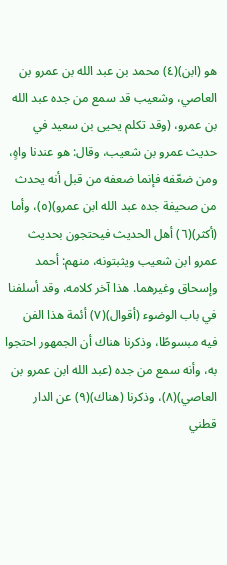هو (ابن)(٤) محمد بن عبد الله بن عمرو بن العاصي، وشعیب قد سمع من جده عبد الله بن عمرو، (وقد تكلم يحيى بن سعيد في حديث عمرو بن شعيب، وقال: هو عندنا واهٍ، ومن ضعّفه فإنما ضعفه من قبل أنه يحدث من صحيفة جده عبد الله ابن عمرو)(٥)، وأما (أكثر)(٦) أهل الحديث فيحتجون بحديث عمرو ابن شعيب ويثبتونه، منهم: أحمد وإسحاق وغيرهما. هذا آخر كلامه، وقد أسلفنا في باب الوضوء (أقوال)(٧) أئمة هذا الفن فيه مبسوطًا، وذكرنا هناك أن الجمهور احتجوا به، وأنه سمع من جده (عبد الله ابن عمرو بن العاصي)(٨)، وذكرنا (هناك)(٩) عن الدار قطني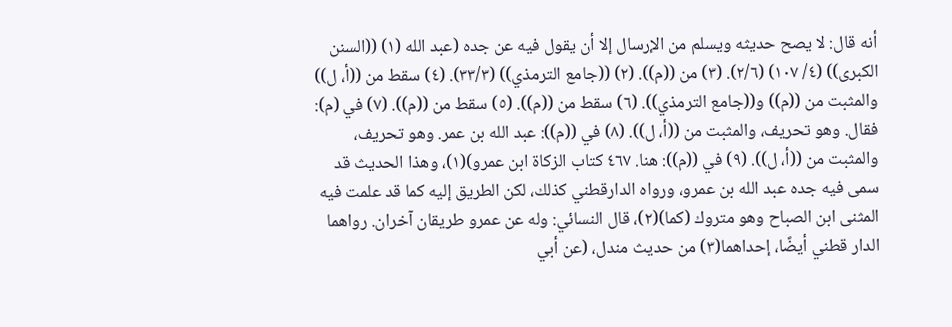أنه قال: لا يصح حديثه ويسلم من الإرسال إلا أن يقول فيه عن جده (عبد الله (١) ((السنن الكبرى)) (٤/ ١٠٧) (٢/٦). (٣) من ((م)). (٢) ((جامع الترمذي)) (٣٣/٣). (٤) سقط من ((أ، ل)) والمثبت من ((م)) و((جامع الترمذي)). (٦) سقط من ((م)). (٥) سقط من ((م)). (٧) في (م): فقال. وهو تحريف، والمثبت من ((أ، ل)). (٨) في ((م)): عبد الله بن عمر. وهو تحريف، والمثبت من ((أ، ل)). (٩) في ((م)): هنا. ٤٦٧ كتاب الزكاة ابن عمرو)(١)، وهذا الحديث قد سمى فيه جده عبد الله بن عمرو، ورواه الدارقطني كذلك، لكن الطريق إليه كما قد علمت فيه المثنى ابن الصباح وهو متروك (كما)(٢)، قال النسائي: وله عن عمرو طريقان آخران. رواهما الدار قطني أيضًا، إحداهما(٣) من حديث مندل، (عن أبي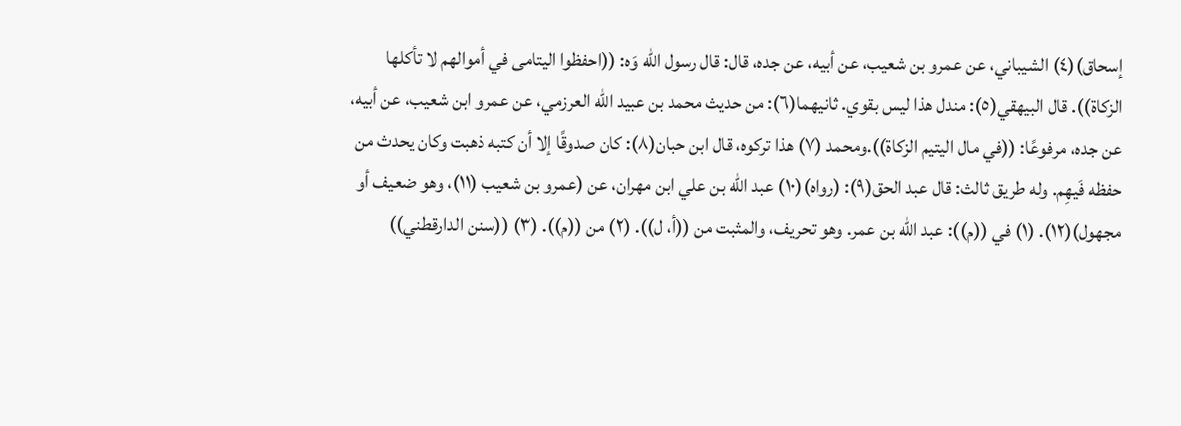إسحاق)(٤) الشيباني، عن عمرو بن شعيب، عن أبيه، عن جده، قال: قال رسول الله وَه: ((احفظوا اليتامى في أموالهم لا تأكلها الزكاة)). قال البيهقي(٥): مندل هذا ليس بقوي. ثانيهما(٦): من حديث محمد بن عبيد الله العرزمي، عن عمرو ابن شعيب، عن أبيه، عن جده، مرفوعًا: ((في مال اليتيم الزكاة)).ومحمد (٧) هذا تركوه، قال ابن حبان(٨): كان صدوقًا إلا أن كتبه ذهبت وكان يحدث من حفظه فَيهِم. وله طريق ثالث: قال عبد الحق(٩): (رواه)(١٠) عبد الله بن علي ابن مهران، عن (عمرو بن شعيب (١١)، وهو ضعيف أو مجهول)(١٢). (١) في ((م)): عبد الله بن عمر. وهو تحريف، والمثبت من ((أ، ل)). (٢) من ((م)). (٣) ((سنن الدارقطني))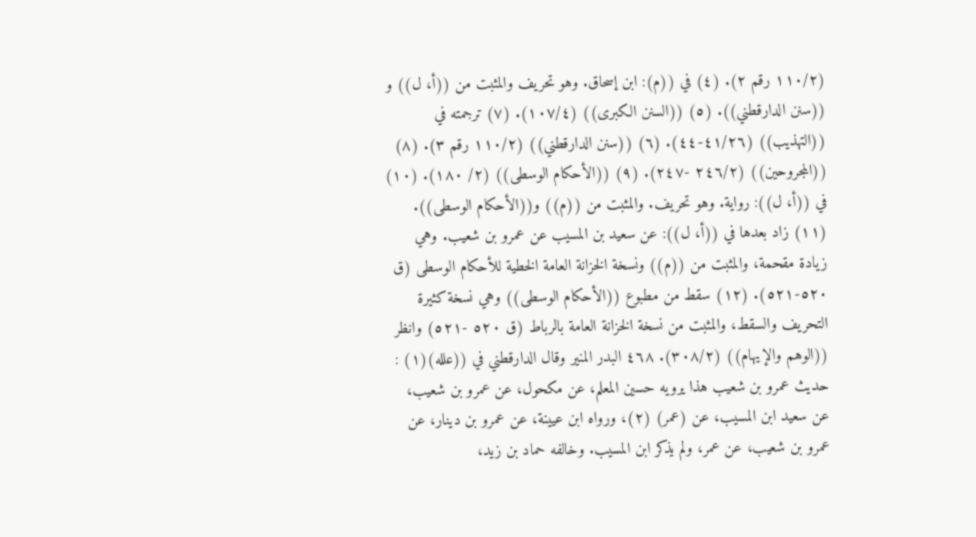(١١٠/٢ رقم ٢). (٤) في ((م): ابن إسحاق. وهو تحريف والمثبت من ((أ، ل)) و ((سنن الدارقطني)). (٥) ((السنن الكبرى)) (١٠٧/٤). (٧) ترجمته في ((التهذيب)) (٤١/٢٦-٤٤). (٦) ((سنن الدارقطني)) (١١٠/٢ رقم ٣). (٨) ((المجروحين)) (٢٤٦/٢ -٢٤٧). (٩) ((الأحكام الوسطى)) (٢/ ١٨٠). (١٠) في ((أ، ل)): رواية. وهو تحريف. والمثبت من ((م)) و((الأحكام الوسطى)). (١١) زاد بعدها في ((أ، ل)): عن سعيد بن المسيب عن عمرو بن شعيب. وهي زيادة مقحمة، والمثبت من ((م)) ونسخة الخزانة العامة الخطية للأحكام الوسطى (ق ٥٢٠-٥٢١). (١٢) سقط من مطبوع ((الأحكام الوسطى)) وهي نسخة كثيرة التحريف والسقط، والمثبت من نسخة الخزانة العامة بالرباط (ق ٥٢٠ -٥٢١) وانظر ((الوهم والإيهام)) (٣٠٨/٢). ٤٦٨ البدر المنير وقال الدارقطني في ((علله)(١) : حديث عمرو بن شعيب هذا يرويه حسين المعلم، عن مكحول، عن عمرو بن شعيب، عن سعيد ابن المسيب، عن (عمر) (٢)، ورواه ابن عيينة، عن عمرو بن دينار، عن عمرو بن شعيب، عن عمر، ولم يذكر ابن المسيب. وخالفه حماد بن زيد،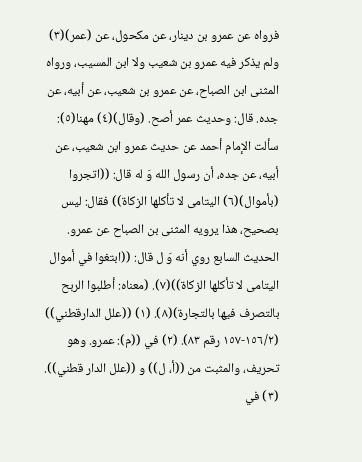فرواه عن عمرو بن دینار، عن مکحول، عن (عمر)(٣) ولم يذكر فيه عمرو بن شعيب ولا ابن المسيب، ورواه المثنى ابن الصباح، عن عمرو بن شعيب، عن أبيه، عن جده. قال: وحدیث عمر أصح. (وقال)(٤) مهنا(٥): سألت الإمام أحمد عن حديث عمرو ابن شعيب، عن أبيه، عن جده، أن رسول الله وَ له قال: ((اتجروا (بأموال)(٦) اليتامى لا تأكلها الزكاة)) فقال: ليس بصحيح، هذا يرويه المثنى بن الصباح عن عمرو. الحديث السابع روي أنه وَ ل قال: ((ابتغوا في أموال اليتامى لا تأكلها الزكاة))(٧). (معناه: أطلبوا الربح بالتصرف فيها بالتجارة)(٨). (١) ((علل الدارقطني)) (١٥٦/٢-١٥٧ رقم ٨٣). (٢) في ((م): عمرو. وهو تحريف، والمثبت من ((أ، ل)) و ((علل الدار قطني)). (٣) في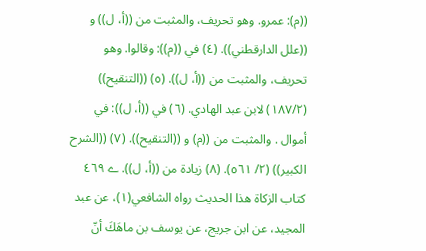((م): عمرو. وهو تحريف، والمثبت من ((أ، ل)) و ((علل الدارقطني)). (٤) في ((م)): وقالوا. وهو تحريف، والمثبت من ((أ، ل)). (٥) ((التنقيح)) (١٨٧/٢) لابن عبد الهادي. (٦) في ((أ، ل)): في أموال . والمثبت من ((م) و ((التنقيح)). (٧) ((الشرح الكبير)) (٢/ ٥٦١). (٨) زيادة من ((أ، ل)). ے ٤٦٩ كتاب الزكاة هذا الحديث رواه الشافعي(١)، عن عبد المجيد، عن ابن جريج، عن يوسف بن ماهَكَ أنّ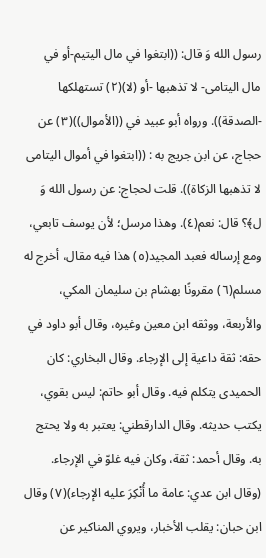رسول الله وَ قال: ((ابتغوا في مال اليتيم-أو في مال اليتامى- لا تذهبها -أو (لا)(٢) تستهلكها -الصدقة)). ورواه أبو عبيد في ((الأموال))(٣) عن حجاج، عن ابن جريج به : ((ابتغوا في أموال اليتامى لا تذهبها الزكاة)). قلت لحجاج: عن رسول الله وَ ل﴾؟ قال: نعم(٤). وهذا مرسل؛ لأن يوسف تابعي، ومع إرساله فعبد المجيد(٥) هذا فيه مقال، أخرج له مسلم(٦) مقرونًا بهشام بن سليمان المكي، والأربعة، ووثقه ابن معين وغيره، وقال أبو داود في حقه: ثقة داعية إلى الإرجاء. وقال البخاري: كان الحميدى يتكلم فيه. وقال أبو حاتم: ليس بقوي، يكتب حديثه. وقال الدارقطني: يعتبر به ولا يحتج به. وقال أحمد: ثقة، وكان فيه غلوّ في الإرجاء. (وقال ابن عدي: عامة ما أُنْكِرَ عليه الإرجاء)(٧) وقال ابن حبان: يقلب الأخبار، ويروي المناكير عن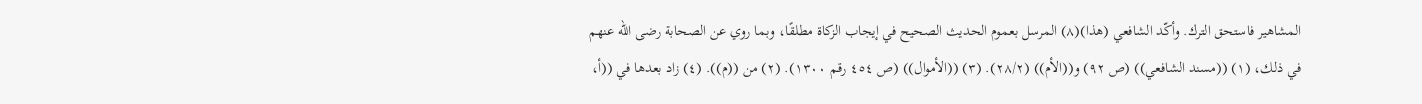المشاهير فاستحق الترك. وأكّد الشافعي (هذا)(٨) المرسل بعموم الحديث الصحيح في إيجاب الزكاة مطلقًا، وبما روي عن الصحابة رضى الله عنهم في ذلك، (١) ((مسند الشافعي)) (ص ٩٢) و((الأم)) (٢٨/٢). (٣) ((الأموال)) (ص ٤٥٤ رقم ١٣٠٠). (٢) من ((م)). (٤) زاد بعدها في ((أ،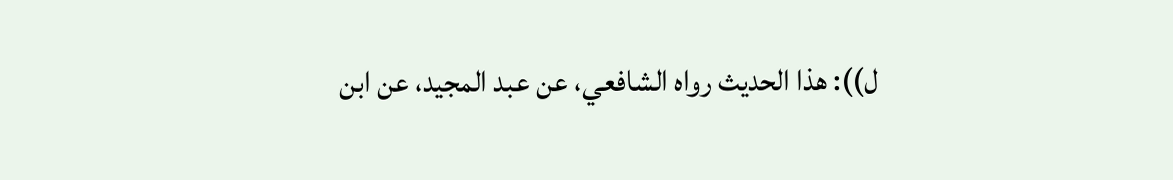ل)): هذا الحديث رواه الشافعي، عن عبد المجيد، عن ابن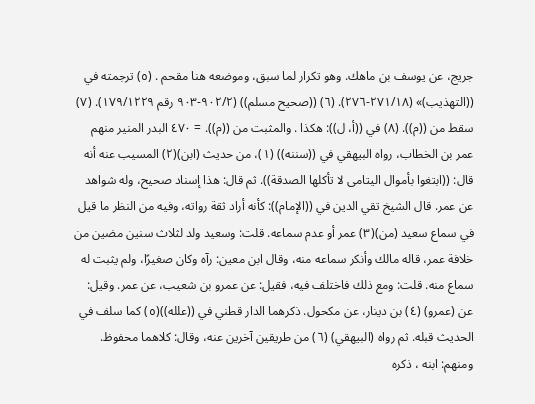جريج، عن يوسف بن ماهك. وهو تكرار لما سبق، وموضعه هنا مقحم . (٥) ترجمته في ((التهذيب)» (٢٧١/١٨-٢٧٦). (٦) ((صحيح مسلم)) (٩٠٢/٢-٩٠٣ رقم ١٧٩/١٢٢٩). (٧) سقط من ((م)). (٨) في ((أ، ل)): هكذا . والمثبت من ((م)). = ٤٧٠ البدر المنير منهم عمر بن الخطاب، رواه البيهقي في ((سننه)) (١)، من حديث (ابن)(٢) المسيب عنه أنه قال: ((ابتغوا بأموال اليتامى لا تأكلها الصدقة)). ثم قال: هذا إسناد صحيح، وله شواهد عن عمر. قال الشيخ تقي الدين في ((الإمام)): كأنه أراد ثقة رواته، وفيه من النظر ما قيل في سماع سعيد (من)(٣) عمر أو عدم سماعه. قلت: وسعيد ولد لثلاث سنين مضين من خلافة عمر، قاله مالك وأنكر سماعه منه، وقال ابن معين: رآه وكان صغيرًا، ولم يثبت له سماع منه. قلت: ومع ذلك فاختلف فيه، فقيل: عن عمرو بن شعيب، عن عمر. وقيل: عن (عمرو) (٤) بن دينار، عن مكحول. ذكرهما الدار قطني في ((علله))(٥) كما سلف في الحديث قبله. ثم رواه (البيهقي) (٦) من طريقين آخرين عنه، وقال: كلاهما محفوظ. ومنهم: ابنه ، ذكره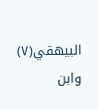البيهقي(٧) وابن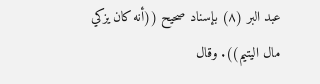عبد البر (٨) بإسناد صحيح ((أنه كان يزكي مال اليتيم)). وقال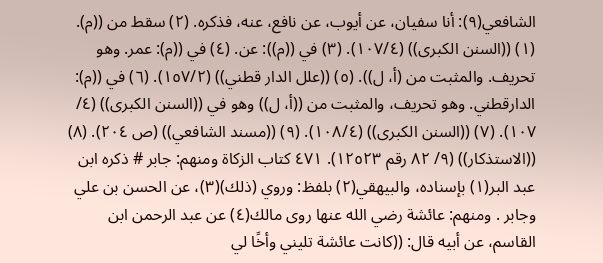الشافعي(٩): أنا سفيان، عن أيوب، عن نافع، عنه، فذكره. (٢) سقط من ((م). (١) ((السنن الكبرى)) (١٠٧/٤). (٣) في ((م)): عن. (٤) في ((م): عمر. وهو تحريف. والمثبت من (أ، ل)). (٥) ((علل الدار قطني)) (١٥٧/٢). (٦) في ((م): الدارقطني. وهو تحريف، والمثبت من ((أ، ل)) وهو في ((السنن الكبرى)) (٤/ ١٠٧). (٧) ((السنن الكبرى)) (١٠٨/٤). (٩) ((مسند الشافعي)) (ص ٢٠٤). (٨) ((الاستذكار)) (٩/ ٨٢ رقم ١٢٥٢٣). ٤٧١ كتاب الزكاة ومنهم: جابر # ذكره ابن عبد البر(١) بإسناده، والبيهقي(٢) بلفظ: وروي (ذلك)(٣)، عن الحسن بن علي وجابر . ومنهم: عائشة رضي الله عنها روى مالك(٤) عن عبد الرحمن ابن القاسم، عن أبيه قال: ((كانت عائشة تليني وأخًا لي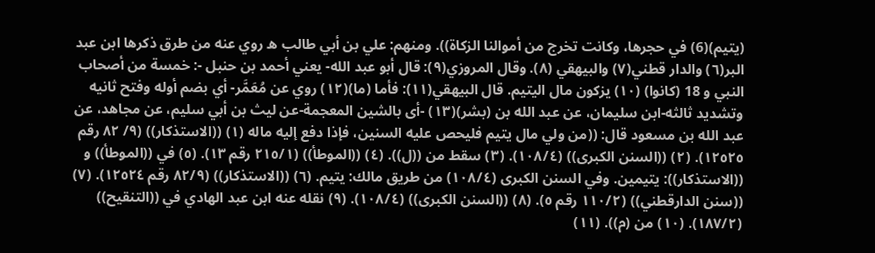(يتيم)(6) في حجرها، وكانت تخرج من أموالنا الزكاة)). ومنهم: علي بن أبي طالب ه روي عنه من طرق ذكرها ابن عبد البر(٦) والدار قطني(٧) والبيهقي (٨). وقال المروزي(٩): قال أبو عبد الله- يعني أحمد بن حنبل -: خمسة من أصحاب النبي و 18 (كانوا) (١٠) يزكون مال اليتيم. قال البيهقي(١١): فأما (ما)(١٢) روي عن مُعَمَّر- أي بضم أوله وفتح ثانيه وتشديد ثالثه-ابن سليمان، عن عبد الله بن (بشر)(١٣) -أى بالشين المعجمة-عن ليث بن أبي سليم، عن مجاهد، عن عبد الله بن مسعود قال: ((من ولي مال يتيم فليحص عليه السنين، فإذا دفع إليه ماله (١) ((الاستذكار)) (٩/ ٨٢ رقم ١٢٥٢٥). (٢) ((السنن الكبرى)) (١٠٨/٤). (٣) سقط من ((ل)). (٤) ((الموطأ)) (٢١٥/١ رقم ١٣). (٥) في ((الموطأ)) و ((الاستذكار)): يتيمين. وفي السنن الكبرى (١٠٨/٤) من طريق مالك: یتیم. (٦) ((الاستذكار)) (٨٢/٩ رقم ١٢٥٢٤). (٧) ((سنن الدارقطني)) (١١٠/٢ رقم ٥). (٨) ((السنن الكبرى)) (١٠٨/٤). (٩) نقله عنه ابن عبد الهادي في ((التنقيح)) (١٨٧/٢). (١٠) من (م)). (١١)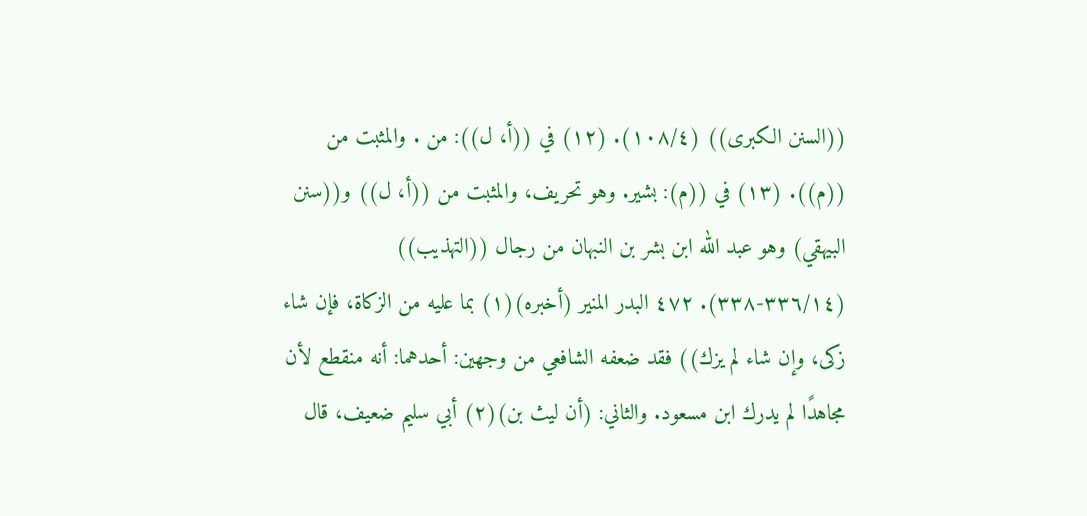((السنن الكبرى)) (١٠٨/٤). (١٢) في ((أ، ل)): من . والمثبت من ((م)). (١٣) في ((م): بشير. وهو تحريف، والمثبت من ((أ، ل)) و((سنن البيهقي) وهو عبد الله ابن بشر بن النبهان من رجال ((التهذيب)) (٣٣٦/١٤-٣٣٨). ٤٧٢ البدر المنير (أخبره)(١) بما عليه من الزكاة، فإن شاء زكى، وإن شاء لم يزك)) فقد ضعفه الشافعي من وجهين: أحدهما: أنه منقطع لأن مجاهدًا لم يدرك ابن مسعود. والثاني: (أن ليث بن)(٢) أبي سليم ضعيف، قال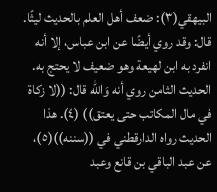البيهقي(٣): ضعف أهل العلم بالحديث ليثًا. قال: وقد روي أيضًا عن ابن عباس، إلا أنه انفرد به ابن لهيعة وهو ضعيف لا يحتج به. الحدیث الثامن روي أنه وَالله قال: ((لا زكاة في مال المكاتب حتى يعتق)) (٤). هذا الحديث رواه الدارقطني في ((سننه))(٥)، عن عبد الباقي بن قانع وعبد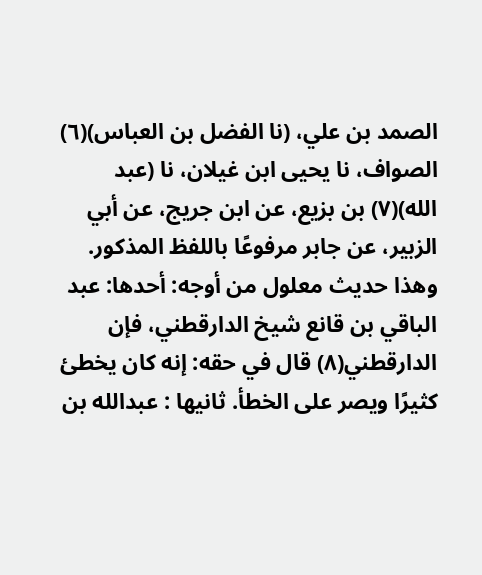الصمد بن علي، (نا الفضل بن العباس)(٦) الصواف، نا يحيى ابن غيلان، نا (عبد الله)(٧) بن بزيع، عن ابن جريج، عن أبي الزبير، عن جابر مرفوعًا باللفظ المذكور. وهذا حديث معلول من أوجه: أحدها: عبد الباقي بن قانع شيخ الدارقطني، فإن الدارقطني(٨) قال في حقه: إنه كان يخطئ كثيرًا ويصر على الخطأ. ثانيها : عبدالله بن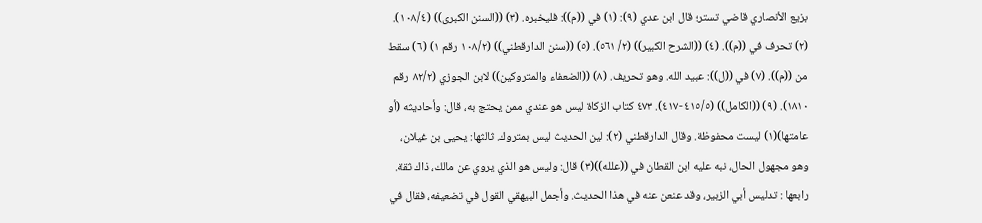بزيع الأنصاري قاضي تستر؛ قال ابن عدي (٩): (١) في ((م)): فليخبره. (٣) ((السنن الكبرى)) (١٠٨/٤). (٢) تحرف في ((م)). (٤) ((الشرح الكبير)) (٢/ ٥٦١). (٥) ((سنن الدارقطني)) (١٠٨/٢ رقم ١) (٦) سقط من ((م)). (٧) في ((ل)): عبيد الله. وهو تحريف. (٨) ((الضعفاء والمتروكين)) لابن الجوزي (٨٢/٢ رقم ١٨١٠). (٩) ((الكامل)) (٤١٥/٥-٤١٧). ٤٧٣ كتاب الزكاة ليس هو عندي ممن يحتج به، قال: وأحاديثه (أو عامتها)(١) ليست محفوظة. وقال الدارقطني (٢): لين الحديث ليس بمتروك. ثالثها: يحيى بن غيلان، وهو مجهول الحال، نبه عليه ابن القطان في ((علله))(٣) قال: وليس هو الذي يروي عن مالك، ذاك ثقة. رابعها : تدليس أبي الزبير، وقد عنعن عنه في هذا الحديث. وأجمل البيهقي القول في تضعيفه، فقال في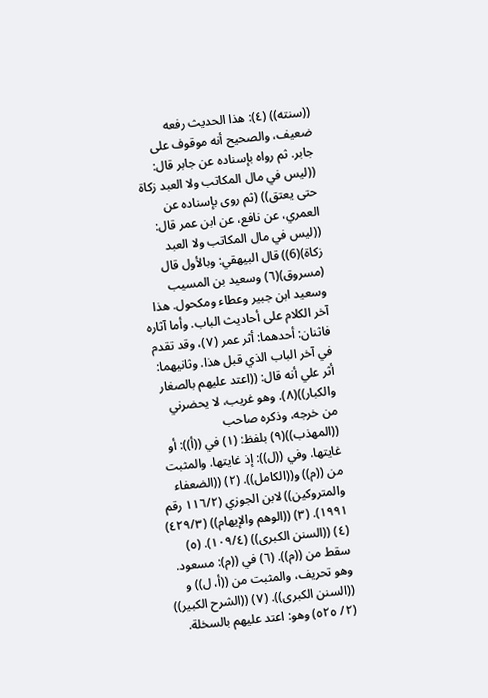((سنته)) (٤): هذا الحدیث رفعه ضعيف، والصحيح أنه موقوف على جابر. ثم رواه بإسناده عن جابر قال: ((ليس في مال المكاتب ولا العبد زكاة حتى يعتق)) (ثم روى بإسناده عن العمري، عن نافع، عن ابن عمر قال: ((ليس في مال المكاتب ولا العبد زكاة)(6)) قال البيهقي: وبالأول قال (مسروق)(٦) وسعيد بن المسيب وسعيد ابن جبير وعطاء ومكحول. هذا آخر الكلام على أحاديث الباب. وأما آثاره فاثنان: أحدهما: أثر عمر (٧)، وقد تقدم في آخر الباب الذي قبل هذا. وثانيهما: أثر علي أنه قال: ((اعتد عليهم بالصغار والكبار))(٨). وهو غريب، لا يحضرني من خرجه، وذكره صاحب ((المهذب))(٩) بلفظ: (١) في ((أ)): أو غايتها. وفي ((ل)): إذ غايتها. والمثبت من ((م)) و((الكامل)). (٢) ((الضعفاء والمتروكين)) لابن الجوزي (١١٦/٢ رقم ١٩٩١). (٣) ((الوهم والإيهام)) (٤٢٩/٣) (٤) ((السنن الكبرى)) (١٠٩/٤). (٥) سقط من ((م)). (٦) في ((م): مسعود. وهو تحريف، والمثبت من ((أ، ل)) و ((السنن الكبرى)). (٧) ((الشرح الكبير)) (٢/ ٥٢٥) وهو: اعتد عليهم بالسخلة.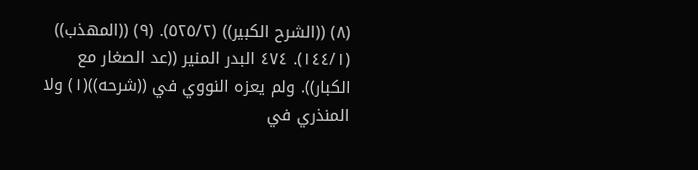(٨) ((الشرح الكبير)) (٥٢٥/٢). (٩) ((المهذب)) (١٤٤/١). ٤٧٤ البدر المنير ((عد الصغار مع الكبار)). ولم يعزه النووي في ((شرحه))(١) ولا المنذري في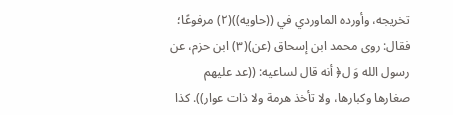تخريجه، وأورده الماوردي في ((حاويه))(٢) مرفوعًا؛ فقال: روى محمد ابن إسحاق (عن)(٣) ابن حزم، عن رسول الله وَ ل﴿ أنه قال لساعيه: ((عد عليهم صغارها وكبارها، ولا تأخذ هرمة ولا ذات عوار)). كذا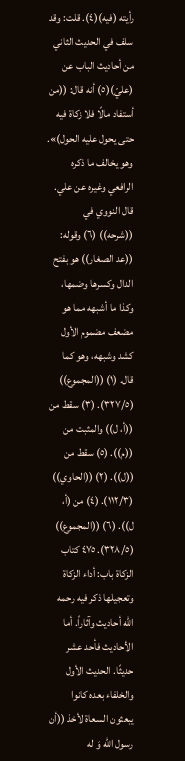رأيته (فيه)(٤). قلت: وقد سلف في الحديث الثاني من أحاديث الباب عن (عليّ)(٥) أنه قال: ((من أستفاد مالًا فلا زكاة فيه حتى يحول عليه الحول)». وهو يخالف ما ذكره الرافعي وغيره عن علي. قال النووي في ((شرحه)) (٦) وقوله: ((عد الصغار)) هو بفتح الدال وكسرها وضمها، وكذا ما أشبهه مما هو مضعف مضموم الأول کشد وشبهه، وهو كما قال. (١) ((المجموع)) (٣٢٧/٥). (٣) سقط من ((أ، ل)) والمثبت من ((م)). (٥) سقط من ((ل)). (٢) ((الحاوي)) (١١٢/٣). (٤) من (أ، ل)). (٦) ((المجموع)) (٣٢٨/٥). ٤٧٥ كتاب الزكاة باب: أداء الزكاة وتعجيلها ذكر فيه رحمه الله أحاديث وآثاراً. أما الأحاديث فأحد عشر حديثًا. الحديث الأول والخلفاء بعده كانوا يبعثون السعاة لأخذ ((أن رسول الله وَ له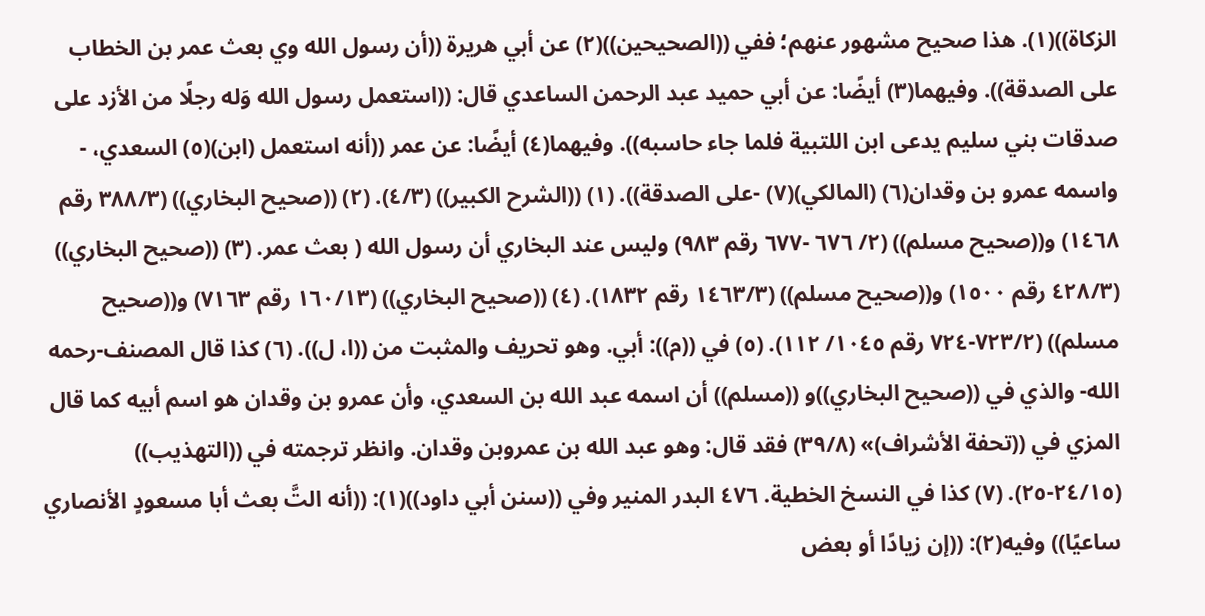الزكاة))(١). هذا صحيح مشهور عنهم؛ ففي ((الصحيحين))(٢) عن أبي هريرة ((أن رسول الله وي بعث عمر بن الخطاب على الصدقة)). وفيهما(٣) أيضًا: عن أبي حميد عبد الرحمن الساعدي قال: ((استعمل رسول الله وَله رجلًا من الأزد على صدقات بني سليم يدعى ابن اللتبية فلما جاء حاسبه)). وفيهما(٤) أيضًا: عن عمر ((أنه استعمل (ابن)(٥) السعدي، - واسمه عمرو بن وقدان(٦) (المالكي)(٧) -على الصدقة)). (١) ((الشرح الكبير)) (٤/٣). (٢) ((صحيح البخاري)) (٣٨٨/٣ رقم ١٤٦٨) و((صحيح مسلم)) (٢/ ٦٧٦ -٦٧٧ رقم ٩٨٣) وليس عند البخاري أن رسول الله ( بعث عمر. (٣) ((صحيح البخاري)) (٤٢٨/٣ رقم ١٥٠٠) و((صحيح مسلم)) (١٤٦٣/٣ رقم ١٨٣٢). (٤) ((صحيح البخاري)) (١٦٠/١٣ رقم ٧١٦٣) و((صحيح مسلم)) (٧٢٣/٢-٧٢٤ رقم ١٠٤٥/ ١١٢). (٥) في ((م)): أبي. وهو تحريف والمثبت من ((ا، ل)). (٦) كذا قال المصنف-رحمه الله- والذي في ((صحيح البخاري))و ((مسلم)) أن اسمه عبد الله بن السعدي، وأن عمرو بن وقدان هو اسم أبيه كما قال المزي في ((تحفة الأشراف)» (٣٩/٨) فقد قال: وهو عبد الله بن عمروبن وقدان. وانظر ترجمته في ((التهذيب)) (٢٤/١٥-٢٥). (٧) كذا في النسخ الخطية. ٤٧٦ البدر المنير وفي ((سنن أبي داود))(١): ((أنه التَّ بعث أبا مسعودٍ الأنصاري ساعيًا)) وفيه(٢): ((إن زيادًا أو بعض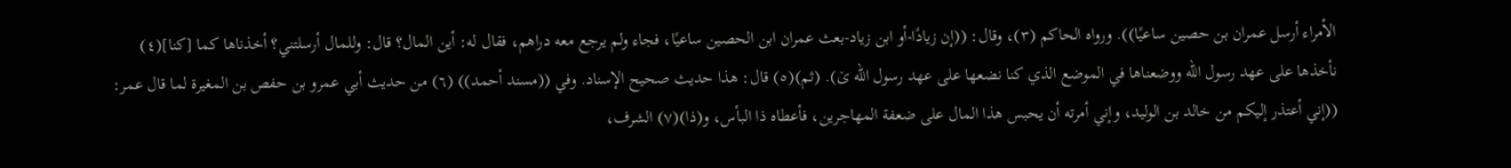الأمراء أرسل عمران بن حصين ساعيًا)). ورواه الحاكم (٣)، وقال: ((إن زيادًا-أو ابن زياد-بعث عمران ابن الحصين ساعيًا، فجاء ولم يرجع معه دراهم، فقال له: أين المال؟ قال: وللمال أرسلتني؟ أخذناها كما [كنا](٤) نأخذها على عهد رسول الله ووضعناها في الموضع الذي كنا نضعها على عهد رسول الله ێ). (ثم)(٥) قال: هذا حديث صحيح الإسناد. وفي ((مسند أحمد)) (٦) من حديث أبي عمرو بن حفص بن المغيرة لما قال عمر: ((إني أعتذر إليكم من خالد بن الوليد، وإني أمرته أن يحبس هذا المال على ضعفة المهاجرين، فأعطاه ذا البأس، و(ذا)(٧) الشرف،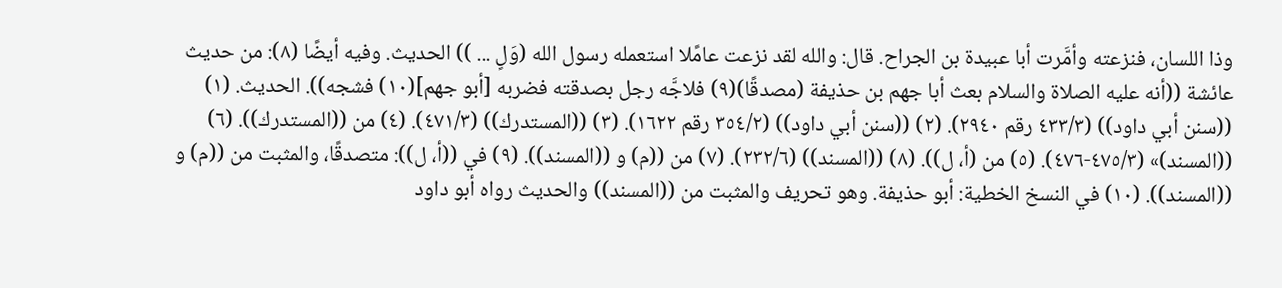وذا اللسان، فنزعته وأمَّرت أبا عبيدة بن الجراح. قال: والله لقد نزعت عامًلا استعمله رسول الله (وَلٍ ... )) الحديث. وفيه أيضًا (٨): من حديث عائشة ((أنه عليه الصلاة والسلام بعث أبا جهم بن حذيفة (مصدقًا)(٩) فلاجَّه رجل بصدقته فضربه [أبو جهم](١٠) فشجه)). الحدیث. (١) ((سنن أبي داود)) (٤٣٣/٣ رقم ٢٩٤٠). (٢) ((سنن أبي داود)) (٣٥٤/٢ رقم ١٦٢٢). (٣) ((المستدرك)) (٤٧١/٣). (٤) من ((المستدرك)). (٦) ((المسند)» (٤٧٥/٣-٤٧٦). (٥) من (أ، ل)). (٨) ((المسند)) (٢٣٢/٦). (٧) من ((م) و ((المسند)). (٩) في ((أ، ل)): متصدقًا، والمثبت من ((م) و ((المسند)). (١٠) في النسخ الخطية: أبو حذيفة. وهو تحريف والمثبت من ((المسند)) والحديث رواه أبو داود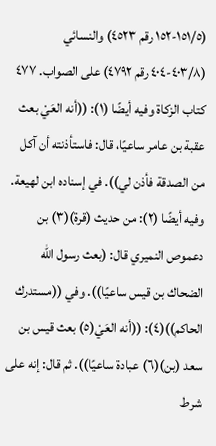(١٥١/٥-١٥٢ رقم ٤٥٢٣) والنسائي (٤٠٣/٨-٤٠٤ رقم ٤٧٩٢) على الصواب. ٤٧٧ كتاب الزكاة وفيه أيضًا (١): ((أنه العَيْ بعث عقبة بن عامر ساعيًا، قال: فاستأذنته أن آكل من الصدقة فأذن لي)). في إسناده ابن لهيعة. وفيه أيضًا (٢): من حديث (قرة)(٣) بن دعموص النميري قال: (بعث رسول الله الضحاك بن قيس ساعيًا)). وفي ((مستدرك الحاكم))(٤): ((أنه العَيْ(٥) بعث قيس بن سعد (بن)(٦) عبادة ساعيًا)). ثم قال: إنه على شرط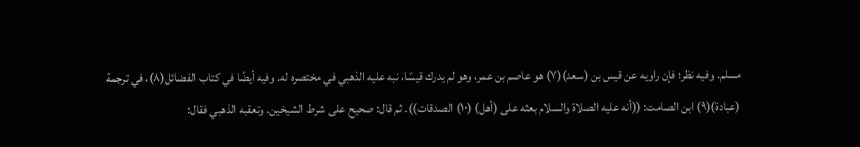مسلم. وفيه نظر؛ فإن راويه عن قيس بن (سعد)(٧) هو عاصم بن عمر، وهو لم يدرك قيسًا، نبه عليه الذهبي في مختصره له. وفيه أيضًا في كتاب الفضائل(٨)، في ترجمة (عبادة)(٩) ابن الصامت: ((أنه عليه الصلاة والسلام بعثه على (أهل) (١٠) الصدقات)). ثم قال: صحيح على شرط الشيخين. وتعقبه الذهبي فقال: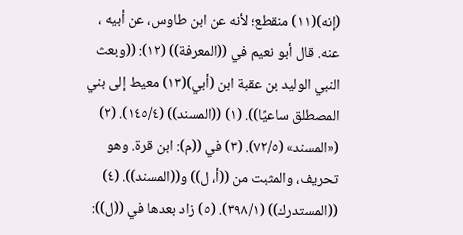(إنه)(١١) منقطع؛ لأنه عن ابن طاوس، عن أبيه ، عنه. قال أبو نعيم في ((المعرفة)) (١٢): ((وبعث النبي الوليد بن عقبة ابن (أبي)(١٣) معيط إلى بني المصطلق ساعيًا)). (١) ((المسند)) (١٤٥/٤). (٢) («المسند» (٧٢/٥). (٣) في ((م): ابن قرة. وهو تحريف، والمثبت من ((أ، ل)) و((المسند)). (٤) ((المستدرك)) (٣٩٨/١). (٥) زاد بعدها في ((ل)):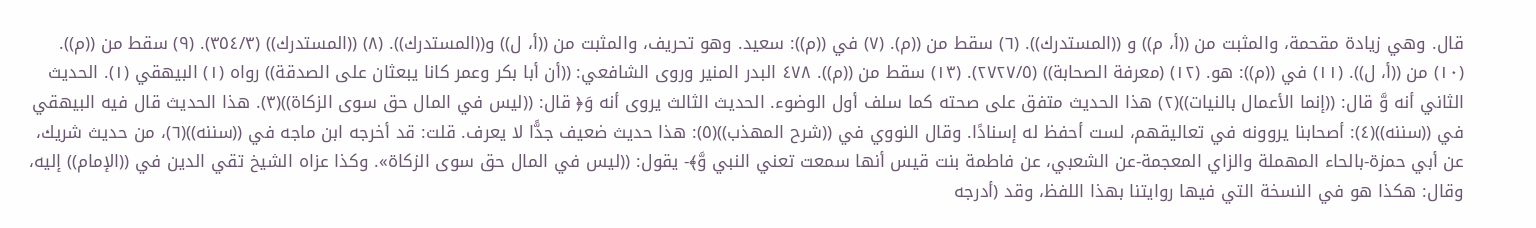قال. وهي زيادة مقحمة، والمثبت من ((أ، م)) و ((المستدرك)). (٦) سقط من ((م). (٧) في ((م)): سعيد. وهو تحريف، والمثبت من ((أ، ل)) و((المستدرك)). (٨) ((المستدرك)) (٣٥٤/٣). (٩) سقط من ((م)). (١٠) من ((أ، ل)). (١١) في ((م)): هو. (١٢) (معرفة الصحابة)) (٢٧٢٧/٥). (١٣) سقط من ((م)). ٤٧٨ البدر المنير وروى الشافعي: ((أن أبا بكر وعمر كانا يبعثان على الصدقة)) رواه (١) البيهقي (١). الحديث الثاني أنه وَّ قال: ((إنما الأعمال بالنيات))(٢) هذا الحديث متفق على صحته كما سلف أول الوضوء. الحديث الثالث يروى أنه وَ﴿ قال: ((ليس في المال حق سوى الزكاة))(٣). هذا الحديث قال فيه البيهقي في ((سننه))(٤): أصحابنا يروونه في تعاليقهم، لست أحفظ له إسنادًا. وقال النووي في ((شرح المهذب))(٥): هذا حديث ضعيف جدًّا لا يعرف. قلت: قد أخرجه ابن ماجه في ((سننه))(٦)، من حديث شريك، عن أبي حمزة-بالحاء المهملة والزاي المعجمة-عن الشعبي، عن فاطمة بنت قيس أنها سمعت تعني النبي وَّ﴾- يقول: ((ليس في المال حق سوى الزكاة». وكذا عزاه الشيخ تقي الدين في ((الإمام)) إليه، وقال: هكذا هو في النسخة التي فيها روايتنا بهذا اللفظ، وقد (أدرجه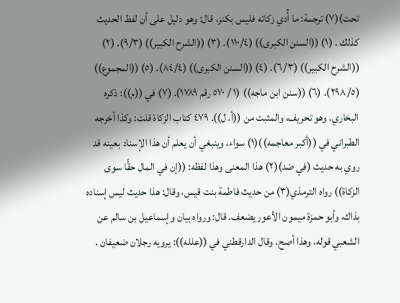تحت)(٧) ترجمة: ما أُدي زكاته فليس بكنز، قال: وهو دليل على أن لفظ الحديث كذلك . (١) ((السنن الكبرى)) (١١٠/٤). (٣) ((الشرح الكبير)) (٩/٣). (٢) ((الشرح الكبير)) (٦/٣). (٤) ((السنن الكبرى)) (٨٤/٤). (٥) ((المجموع)) (٢٩٨/٥). (٦) ((سنن ابن ماجه)) (١ / ٥٧٠ رقم ١٧٨٩). (٧) في ((م)): ذكره البخاري. وهو تحريف، والمثبت من ((أ، ل)). ٤٧٩ كتاب الزكاة قلت: وكذا أخرجه الطبراني في ((أكبر معاجمه))(١) سواء، وينبغي أن يعلم أن هذا الإسناد بعينه قد روي به حديث (في ضد)(٢) هذا المعنى وهذا لفظه: ((إن في المال حقًّا سوى الزكاة)) رواه الترمذي(٣) من حديث فاطمة بنت قيس، وقال: هذا حديث ليس إسناده بذاك، وأبو حمزة ميمون الأعور يضعف. قال: ورواه بيان وإسماعيل بن سالم عن الشعبي قوله، وهذا أصح. وقال الدارقطني في ((علله)): يرويه رجلان ضعيفان .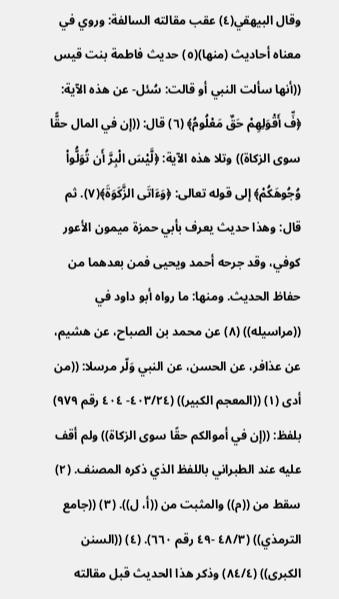وقال البيهقي(٤) عقب مقالته السالفة: وروي في معناه أحاديث (منها)(٥) حديث فاطمة بنت قيس ((أنها سألت النبي أو قالت: سُئل- عن هذه الآية: ﴿فِّ أَقْوَلِهِمْ حَقٌ مَعْلُومُ﴾ (٦) قال: ((إن في المال حقًّا سوى الزكاة)) وتلا هذه الآية: ﴿لَّيْسَ الْبِرَّ أَن تُوَلُّواْ وُجُوهَكُمْ﴾ إلى قوله تعالى: ﴿وَءَاتَى الزَّكَوَةَ﴾(٧). ثم قال: وهذا حديث يعرف بأبي حمزة ميمون الأعور كوفي، وقد جرحه أحمد ويحيى فمن بعدهما من حفاظ الحديث. ومنها: ما رواه أبو داود في ((مراسيله)) (٨) عن محمد بن الصباح، عن هشيم، عن عذافر، عن الحسن، عن النبي وَلّر مرسلا: ((من أدى (١) ((المعجم الكبير)) (٤٠٣/٢٤- ٤٠٤ رقم ٩٧٩) بلفظ: ((إن في أموالكم حقًا سوى الزكاة)) ولم أقف عليه عند الطبراني باللفظ الذي ذكره المصنف. (٢) سقط من ((م)) والمثبت من ((أ، ل)). (٣) ((جامع الترمذي)) (٤٨/٣ -٤٩ رقم ٦٦٠). (٤) ((السنن الكبرى)) (٨٤/٤) وذكر هذا الحديث قبل مقالته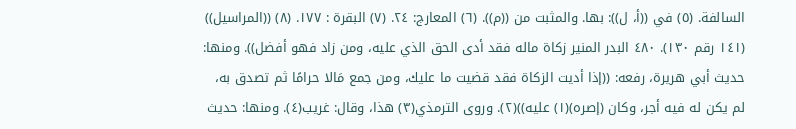السالفة. (٥) في ((أ، ل)): بها. والمثبت من ((م)). (٦) المعارج: ٢٤. (٧) البقرة : ١٧٧. (٨) ((المراسيل)) (١٤١ رقم ١٣٠). ٤٨٠ البدر المنير زكاة ماله فقد أدى الحق الذي عليه، ومن زاد فهو أفضل)). ومنها: حديث أبي هريرة، رفعه: ((إذا أديت الزكاة فقد قضيت ما عليك، ومن جمع مَالا حرامًا ثم تصدق به، لم يكن له فيه أجر، وكان (إصره)(١) عليه))(٢). وروى الترمذي(٣) هذا، وقال: غريب(٤). ومنها: حديث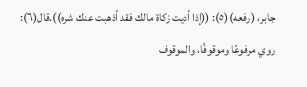جابر، (رفعه)(٥): ((إذا أديت زكاة مالك فقد أذهبت عنك شره)).قال(٦): روي مرفوعًا وموقوفًا، والموقوف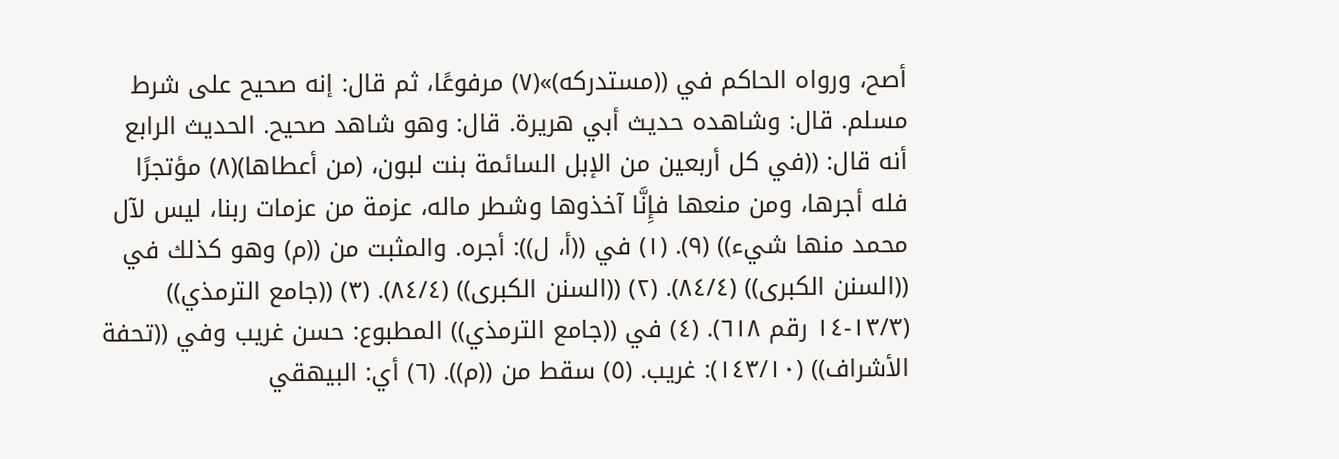أصح، ورواه الحاكم في ((مستدركه)»(٧) مرفوعًا، ثم قال: إنه صحيح على شرط مسلم. قال: وشاهده حديث أبي هريرة. قال: وهو شاهد صحيح. الحديث الرابع أنه قال: ((في كل أربعين من الإبل السائمة بنت لبون، (من أعطاها)(٨) مؤتجرًا فله أجرها، ومن منعها فإِنَّا آخذوها وشطر ماله، عزمة من عزمات ربنا، ليس لآل محمد منها شيء)) (٩). (١) في ((أ، ل)): أجره. والمثبت من ((م) وهو كذلك في ((السنن الكبرى)) (٨٤/٤). (٢) ((السنن الكبرى)) (٨٤/٤). (٣) ((جامع الترمذي)) (١٣/٣-١٤ رقم ٦١٨). (٤) في ((جامع الترمذي)) المطبوع: حسن غريب وفي ((تحفة الأشراف)) (١٤٣/١٠): غریب. (٥) سقط من ((م)). (٦) أي: البيهقي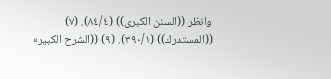وانظر ((السنن الكبرى)) (٨٤/٤). (٧) ((المستدرك)) (٣٩٠/١). (٩) ((الشرح الكبير»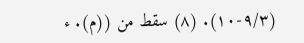(٩/٣-١٠). (٨) سقط من ((م). ء